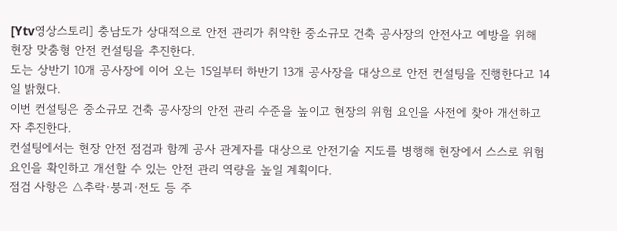[Ytv영상스토리] 충남도가 상대적으로 안전 관리가 취약한 중소규모 건축 공사장의 안전사고 예방을 위해 현장 맞춤형 안전 컨설팅을 추진한다.
도는 상반기 10개 공사장에 이어 오는 15일부터 하반기 13개 공사장을 대상으로 안전 컨설팅을 진행한다고 14일 밝혔다.
이번 컨설팅은 중소규모 건축 공사장의 안전 관리 수준을 높이고 현장의 위험 요인을 사전에 찾아 개선하고자 추진한다.
컨설팅에서는 현장 안전 점검과 함께 공사 관계자를 대상으로 안전기술 지도를 병행해 현장에서 스스로 위험 요인을 확인하고 개선할 수 있는 안전 관리 역량을 높일 계획이다.
점검 사항은 △추락·붕괴·전도 등 주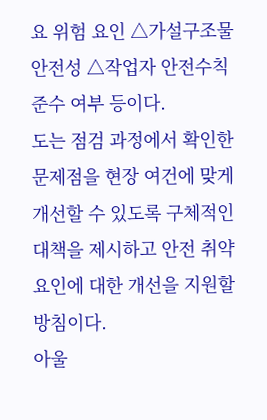요 위험 요인 △가설구조물 안전성 △작업자 안전수칙 준수 여부 등이다.
도는 점검 과정에서 확인한 문제점을 현장 여건에 맞게 개선할 수 있도록 구체적인 대책을 제시하고 안전 취약 요인에 대한 개선을 지원할 방침이다.
아울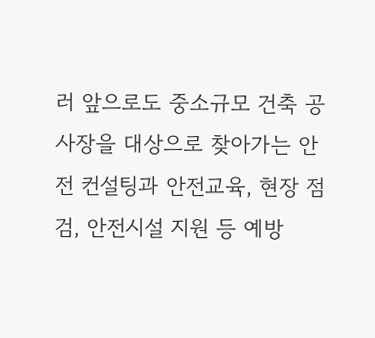러 앞으로도 중소규모 건축 공사장을 대상으로 찾아가는 안전 컨설팅과 안전교육, 현장 점검, 안전시설 지원 등 예방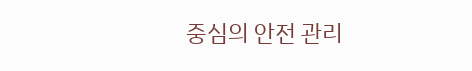중심의 안전 관리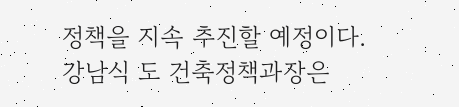정책을 지속 추진할 예정이다.
강남식 도 건축정책과장은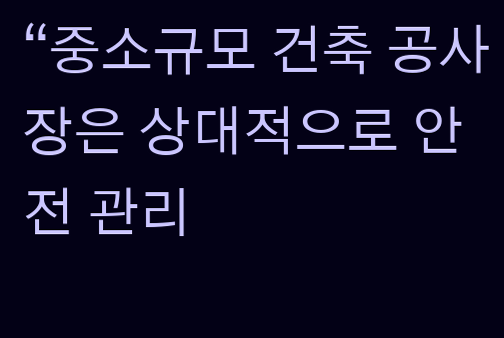“중소규모 건축 공사장은 상대적으로 안전 관리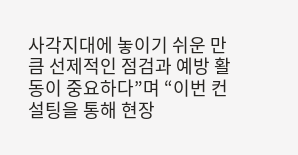사각지대에 놓이기 쉬운 만큼 선제적인 점검과 예방 활동이 중요하다”며 “이번 컨설팅을 통해 현장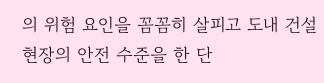의 위험 요인을 꼼꼼히 살피고 도내 건설 현장의 안전 수준을 한 단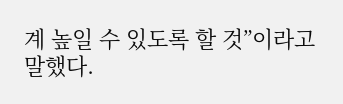계 높일 수 있도록 할 것”이라고 말했다.